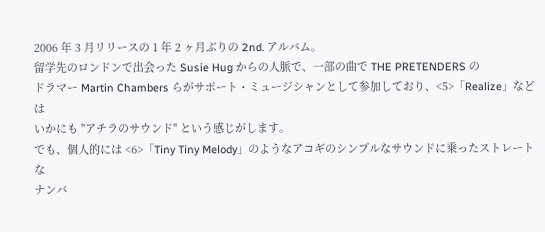2006 年 3 月リリースの 1 年 2 ヶ月ぶりの 2nd. アルバム。
留学先のロンドンで出会った Susie Hug からの人脈で、一部の曲で THE PRETENDERS の
ドラマー Martin Chambers らがサポート・ミュージシャンとして参加しており、<5>「Realize」などは
いかにも "アチラのサウンド" という感じがします。
でも、個人的には <6>「Tiny Tiny Melody」のようなアコギのシンプルなサウンドに乗ったストレートな
ナンバ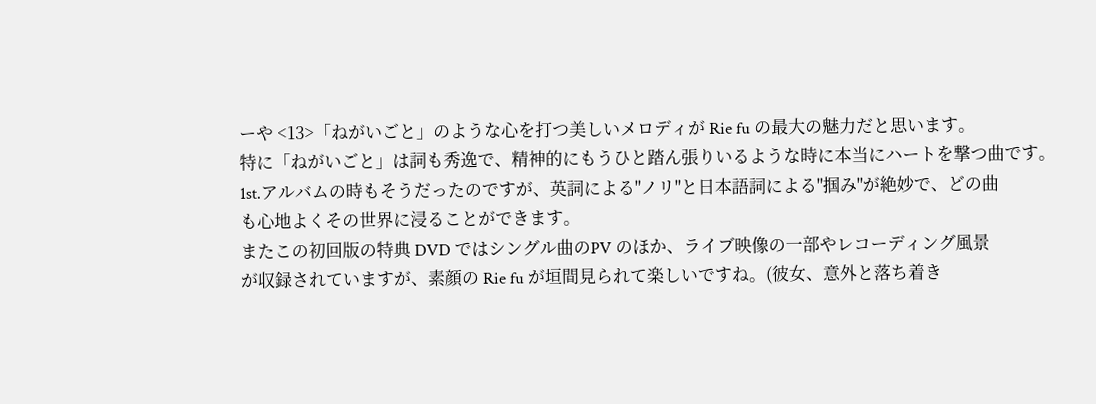ーや <13>「ねがいごと」のような心を打つ美しいメロディが Rie fu の最大の魅力だと思います。
特に「ねがいごと」は詞も秀逸で、精神的にもうひと踏ん張りいるような時に本当にハートを撃つ曲です。
1st.アルバムの時もそうだったのですが、英詞による"ノリ"と日本語詞による"掴み"が絶妙で、どの曲
も心地よくその世界に浸ることができます。
またこの初回版の特典 DVD ではシングル曲のPV のほか、ライブ映像の一部やレコーディング風景
が収録されていますが、素顔の Rie fu が垣間見られて楽しいですね。(彼女、意外と落ち着き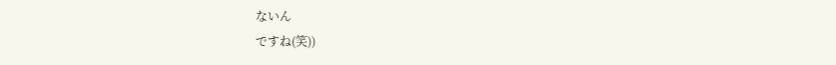ないん
ですね(笑))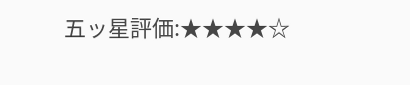五ッ星評価:★★★★☆